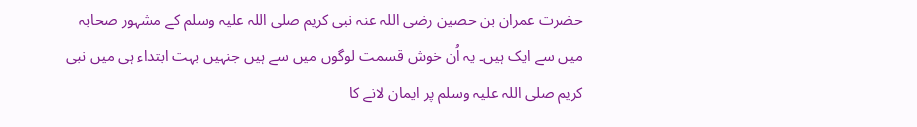حضرت عمران بن حصین رضی اللہ عنہ نبی کریم صلی اللہ علیہ وسلم کے مشہور صحابہ میں سے ایک ہیں۔ یہ اُن خوش قسمت لوگوں میں سے ہیں جنہیں بہت ابتداء ہی میں نبی کریم صلی اللہ علیہ وسلم پر ایمان لانے کا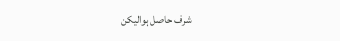شرف حاصل ہوالیکن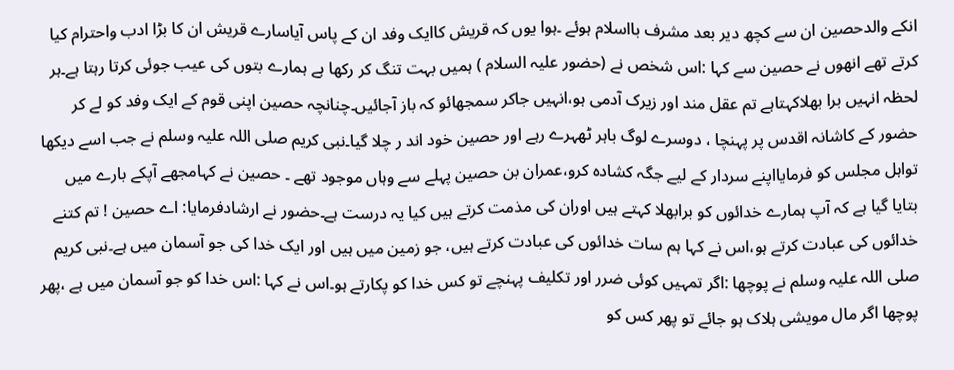انکے والدحصین ان سے کچھ دیر بعد مشرف بااسلام ہوئے ۔ہوا یوں کہ قریش کاایک وفد ان کے پاس آیاسارے قریش ان کا بڑا ادب واحترام کیا کرتے تھے انھوں نے حصین سے کہا :اس شخص نے (حضور علیہ السلام ) ہمیں بہت تنگ کر رکھا ہے ہمارے بتوں کی عیب جوئی کرتا رہتا ہے۔ہر لحظہ انہیں برا بھلاکہتاہے تم عقل مند اور زیرک آدمی ہو،انہیں جاکر سمجھائو کہ باز آجائیں۔چنانچہ حصین اپنی قوم کے ایک وفد کو لے کر حضور کے کاشانہ اقدس پر پہنچا ، دوسرے لوگ باہر ٹھہرے رہے اور حصین خود اند ر چلا گیا۔نبی کریم صلی اللہ علیہ وسلم نے جب اسے دیکھا تواہل مجلس کو فرمایااپنے سردار کے لیے جگہ کشادہ کرو،عمران بن حصین پہلے سے وہاں موجود تھے ۔ حصین نے کہامجھے آپکے بارے میں بتایا گیا ہے کہ آپ ہمارے خدائوں کو برابھلا کہتے ہیں اوران کی مذمت کرتے ہیں کیا یہ درست ہے۔حضور نے ارشادفرمایا: اے حصین ! تم کتنے خدائوں کی عبادت کرتے ہو،اس نے کہا ہم سات خدائوں کی عبادت کرتے ہیں، جو زمین میں ہیں اور ایک خدا کی جو آسمان میں ہے۔نبی کریم صلی اللہ علیہ وسلم نے پوچھا :اگر تمہیں کوئی ضرر اور تکلیف پہنچے تو کس خدا کو پکارتے ہو۔اس نے کہا :اس خدا کو جو آسمان میں ہے ،پھر پوچھا اگر مال مویشی ہلاک ہو جائے تو پھر کس کو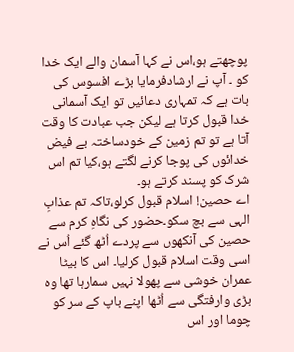پوچھتے ہو،اس نے کہا آسمان والے ایک خدا کو ۔ آپ نے ارشادفرمایا بڑے افسوس کی بات ہے کہ تمہاری دعائیں تو ایک آسمانی خدا قبول کرتا ہے لیکن جب عبادت کا وقت آتا ہے تو تم زمین کے خودساختہ بے فیض خدائوں کی پوجا کرنے لگتے ہو،کیا تم اس شرک کو پسند کرتے ہو۔
اے حصین! اسلام قبول کرلو،تاکہ تم عذابِ الہی سے بچ سکو۔حضور کی نگاہِ کرم سے حصین کی آنکھوں سے پردے اُٹھ گئے اُس نے اسی وقت اسلام قبول کرلیا۔ اس کا بیٹا عمران خوشی سے پھولا نہیں سمارہا تھا وہ بڑی وارفتگی سے اُٹھا اپنے باپ کے سر کو چوما اور اس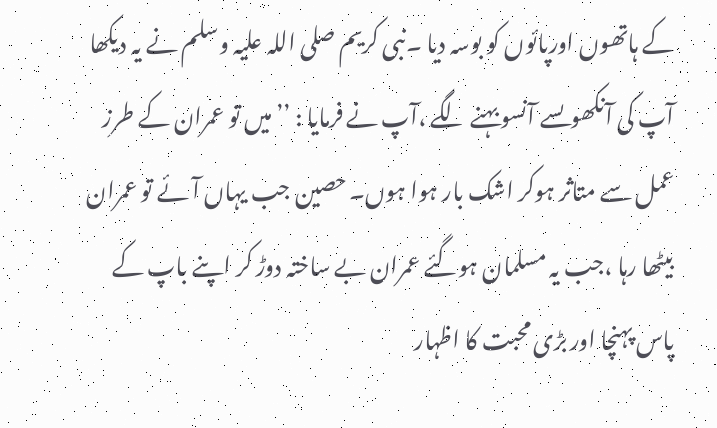کے ہاتھوں اورپائوں کو بوسہ دیا ۔نبی کریم صلی اللہ علیہ وسلم نے یہ دیکھا آپ کی آنکھوںسے آنسو بہنے لگے ،آپ نے فرمایا : ’’میں تو عمران کے طرز عمل سے متاثر ہوکر اشک بار ہوا ہوں۔ حصین جب یہاں آئے تو عمران بیٹھا رہا ،جب یہ مسلمان ہوگئے عمران بے ساختہ دوڑ کر اپنے باپ کے پاس پہنچا اور بڑی محبت کا اظہار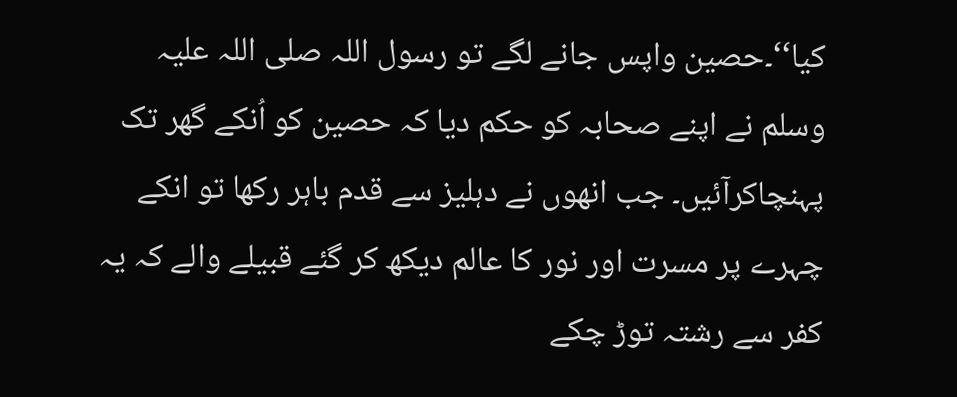کیا‘‘۔حصین واپس جانے لگے تو رسول اللہ صلی اللہ علیہ وسلم نے اپنے صحابہ کو حکم دیا کہ حصین کو اُنکے گھر تک پہنچاکرآئیں۔ جب انھوں نے دہلیز سے قدم باہر رکھا تو انکے چہرے پر مسرت اور نور کا عالم دیکھ کر گئے قبیلے والے کہ یہ کفر سے رشتہ توڑ چکے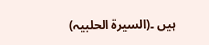ہیں ۔(السیرۃ الحلبیہ)